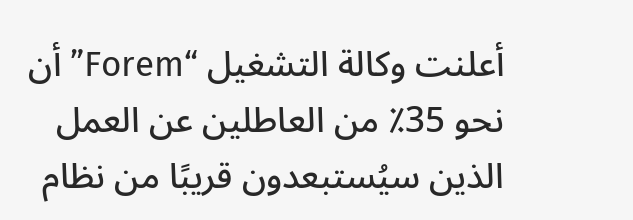أعلنت وكالة التشغيل “Forem” أن نحو 35٪ من العاطلين عن العمل الذين سيُستبعدون قريبًا من نظام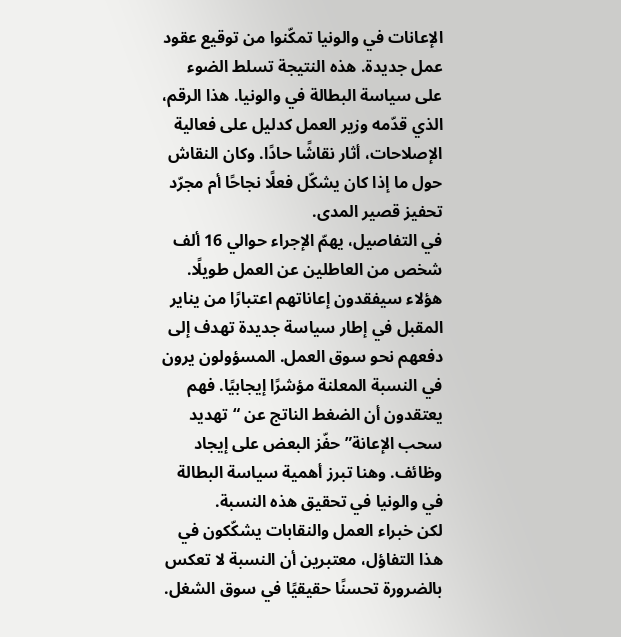الإعانات في والونيا تمكّنوا من توقيع عقود عمل جديدة. هذه النتيجة تسلط الضوء على سياسة البطالة في والونيا. هذا الرقم، الذي قدّمه وزير العمل كدليل على فعالية الإصلاحات، أثار نقاشًا حادًا. وكان النقاش حول ما إذا كان يشكّل فعلًا نجاحًا أم مجرّد تحفيز قصير المدى.
في التفاصيل، يهمّ الإجراء حوالي 16 ألف شخص من العاطلين عن العمل طويلًا. هؤلاء سيفقدون إعاناتهم اعتبارًا من يناير المقبل في إطار سياسة جديدة تهدف إلى دفعهم نحو سوق العمل. المسؤولون يرون في النسبة المعلنة مؤشرًا إيجابيًا. فهم يعتقدون أن الضغط الناتج عن “تهديد سحب الإعانة” حفّز البعض على إيجاد وظائف. وهنا تبرز أهمية سياسة البطالة في والونيا في تحقيق هذه النسبة.
لكن خبراء العمل والنقابات يشكّكون في هذا التفاؤل، معتبرين أن النسبة لا تعكس بالضرورة تحسنًا حقيقيًا في سوق الشغل.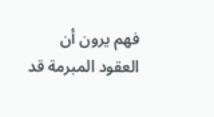فهم يرون أن العقود المبرمة قد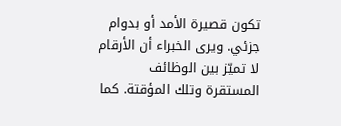تكون قصيرة الأمد أو بدوام جزئي. ويرى الخبراء أن الأرقام لا تميّز بين الوظائف المستقرة وتلك المؤقتة. كما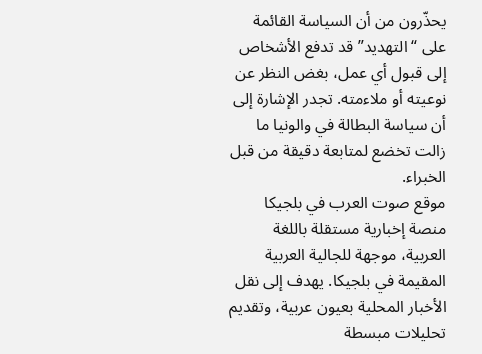يحذّرون من أن السياسة القائمة على “التهديد” قد تدفع الأشخاص إلى قبول أي عمل، بغض النظر عن نوعيته أو ملاءمته. تجدر الإشارة إلى أن سياسة البطالة في والونيا ما زالت تخضع لمتابعة دقيقة من قبل الخبراء.
موقع صوت العرب في بلجيكا منصة إخبارية مستقلة باللغة العربية، موجهة للجالية العربية المقيمة في بلجيكا. يهدف إلى نقل الأخبار المحلية بعيون عربية، وتقديم تحليلات مبسطة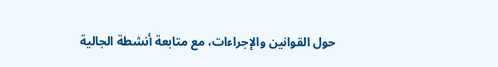حول القوانين والإجراءات، مع متابعة أنشطة الجالية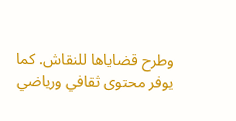وطرح قضاياها للنقاش. كما يوفر محتوى ثقافي ورياضي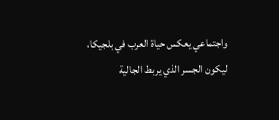واجتماعي يعكس حياة العرب في بلجيكا، ليكون الجسر الذي يربط الجالية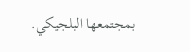بمجتمعها البلجيكي.